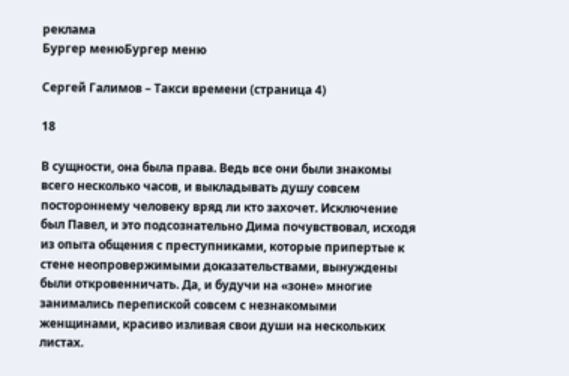реклама
Бургер менюБургер меню

Сергей Галимов – Такси времени (страница 4)

18

В сущности, она была права. Ведь все они были знакомы всего несколько часов, и выкладывать душу совсем постороннему человеку вряд ли кто захочет. Исключение был Павел, и это подсознательно Дима почувствовал, исходя из опыта общения с преступниками, которые припертые к стене неопровержимыми доказательствами, вынуждены были откровенничать. Да, и будучи на «зоне» многие занимались перепиской совсем с незнакомыми женщинами, красиво изливая свои души на нескольких листах.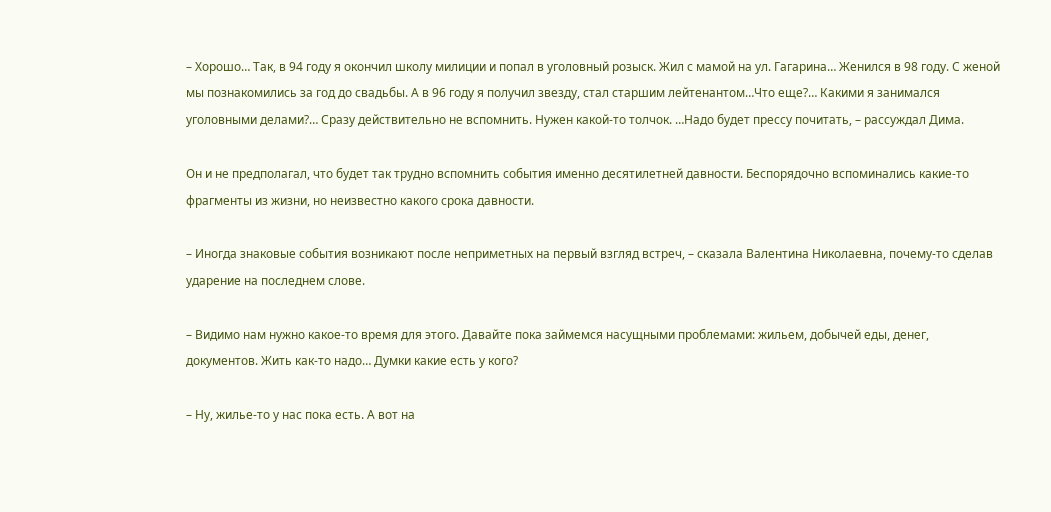– Хорошо… Так, в 94 году я окончил школу милиции и попал в уголовный розыск. Жил с мамой на ул. Гагарина… Женился в 98 году. С женой мы познакомились за год до свадьбы. А в 96 году я получил звезду, стал старшим лейтенантом…Что еще?… Какими я занимался уголовными делами?… Сразу действительно не вспомнить. Нужен какой-то толчок. …Надо будет прессу почитать, – рассуждал Дима.

Он и не предполагал, что будет так трудно вспомнить события именно десятилетней давности. Беспорядочно вспоминались какие-то фрагменты из жизни, но неизвестно какого срока давности.

– Иногда знаковые события возникают после неприметных на первый взгляд встреч, – сказала Валентина Николаевна, почему-то сделав ударение на последнем слове.

– Видимо нам нужно какое-то время для этого. Давайте пока займемся насущными проблемами: жильем, добычей еды, денег, документов. Жить как-то надо… Думки какие есть у кого?

– Ну, жилье-то у нас пока есть. А вот на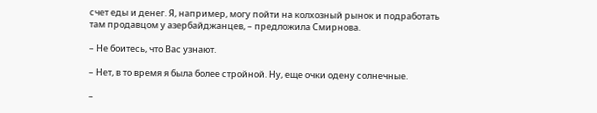счет еды и денег. Я, например, могу пойти на колхозный рынок и подработать там продавцом у азербайджанцев, – предложила Смирнова.

– Не боитесь, что Вас узнают.

– Нет, в то время я была более стройной. Ну, еще очки одену солнечные.

–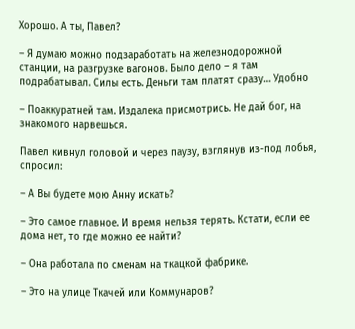Хорошо. А ты, Павел?

– Я думаю можно подзаработать на железнодорожной станции, на разгрузке вагонов. Было дело – я там подрабатывал. Силы есть. Деньги там платят сразу… Удобно

– Поаккуратней там. Издалека присмотрись. Не дай бог, на знакомого нарвешься.

Павел кивнул головой и через паузу, взглянув из-под лобья, спросил:

– А Вы будете мою Анну искать?

– Это самое главное. И время нельзя терять. Кстати, если ее дома нет, то где можно ее найти?

– Она работала по сменам на ткацкой фабрике.

– Это на улице Ткачей или Коммунаров?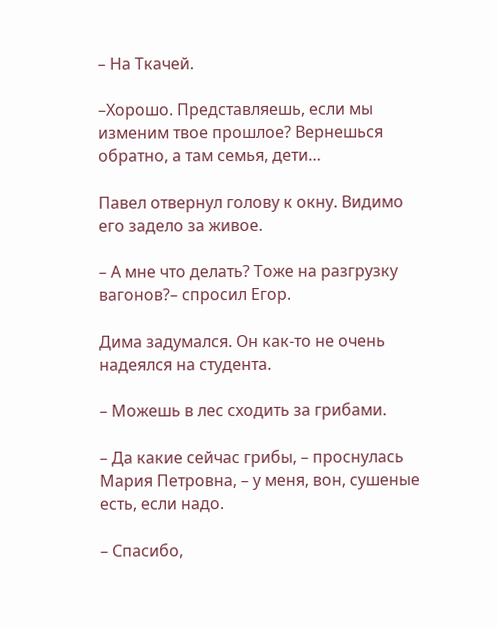– На Ткачей.

–Хорошо. Представляешь, если мы изменим твое прошлое? Вернешься обратно, а там семья, дети…

Павел отвернул голову к окну. Видимо его задело за живое.

– А мне что делать? Тоже на разгрузку вагонов?– спросил Егор.

Дима задумался. Он как-то не очень надеялся на студента.

– Можешь в лес сходить за грибами.

– Да какие сейчас грибы, – проснулась Мария Петровна, – у меня, вон, сушеные есть, если надо.

– Спасибо,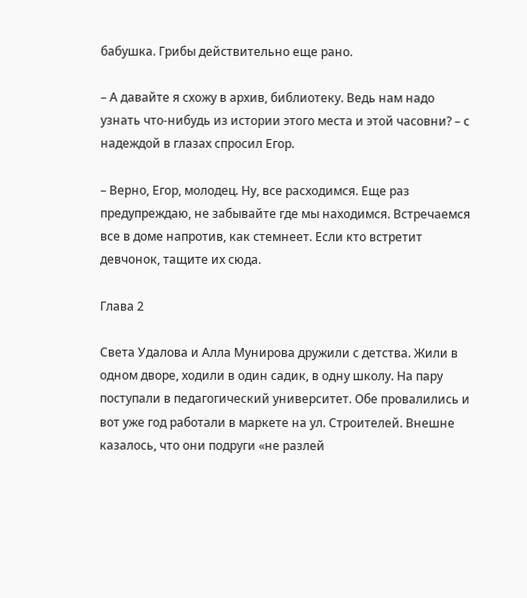бабушка. Грибы действительно еще рано.

– А давайте я схожу в архив, библиотеку. Ведь нам надо узнать что-нибудь из истории этого места и этой часовни? – с надеждой в глазах спросил Егор.

– Верно, Егор, молодец. Ну, все расходимся. Еще раз предупреждаю, не забывайте где мы находимся. Встречаемся все в доме напротив, как стемнеет. Если кто встретит девчонок, тащите их сюда.

Глава 2

Света Удалова и Алла Мунирова дружили с детства. Жили в одном дворе, ходили в один садик, в одну школу. На пару поступали в педагогический университет. Обе провалились и вот уже год работали в маркете на ул. Строителей. Внешне казалось, что они подруги «не разлей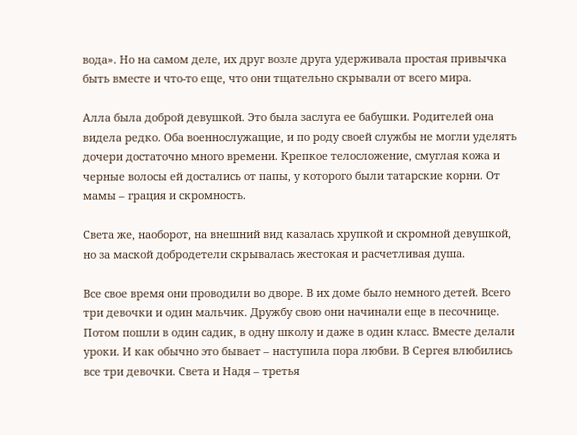вода». Но на самом деле, их друг возле друга удерживала простая привычка быть вместе и что-то еще, что они тщательно скрывали от всего мира.

Алла была доброй девушкой. Это была заслуга ее бабушки. Родителей она видела редко. Оба военнослужащие, и по роду своей службы не могли уделять дочери достаточно много времени. Крепкое телосложение, смуглая кожа и черные волосы ей достались от папы, у которого были татарские корни. От мамы – грация и скромность.

Света же, наоборот, на внешний вид казалась хрупкой и скромной девушкой, но за маской добродетели скрывалась жестокая и расчетливая душа.

Все свое время они проводили во дворе. В их доме было немного детей. Всего три девочки и один мальчик. Дружбу свою они начинали еще в песочнице. Потом пошли в один садик, в одну школу и даже в один класс. Вместе делали уроки. И как обычно это бывает – наступила пора любви. В Сергея влюбились все три девочки. Света и Надя – третья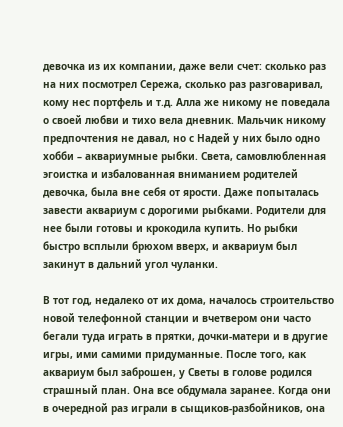девочка из их компании, даже вели счет: сколько раз на них посмотрел Сережа, сколько раз разговаривал, кому нес портфель и т.д. Алла же никому не поведала о своей любви и тихо вела дневник. Мальчик никому предпочтения не давал, но с Надей у них было одно хобби – аквариумные рыбки. Света, самовлюбленная эгоистка и избалованная вниманием родителей девочка, была вне себя от ярости. Даже попыталась завести аквариум с дорогими рыбками. Родители для нее были готовы и крокодила купить. Но рыбки быстро всплыли брюхом вверх, и аквариум был закинут в дальний угол чуланки.

В тот год, недалеко от их дома, началось строительство новой телефонной станции и вчетвером они часто бегали туда играть в прятки, дочки-матери и в другие игры, ими самими придуманные. После того, как аквариум был заброшен, у Светы в голове родился страшный план. Она все обдумала заранее. Когда они в очередной раз играли в сыщиков-разбойников, она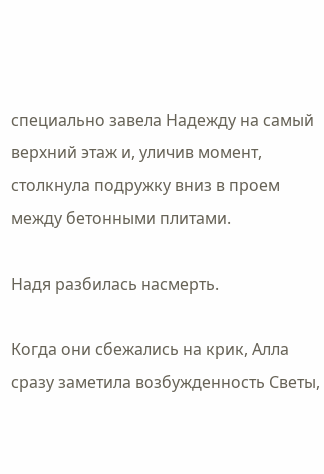специально завела Надежду на самый верхний этаж и, уличив момент, столкнула подружку вниз в проем между бетонными плитами.

Надя разбилась насмерть.

Когда они сбежались на крик, Алла сразу заметила возбужденность Светы,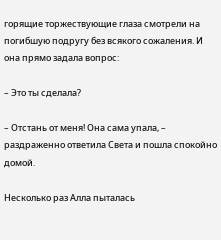горящие торжествующие глаза смотрели на погибшую подругу без всякого сожаления. И она прямо задала вопрос:

– Это ты сделала?

– Отстань от меня! Она сама упала, – раздраженно ответила Света и пошла спокойно домой.

Несколько раз Алла пыталась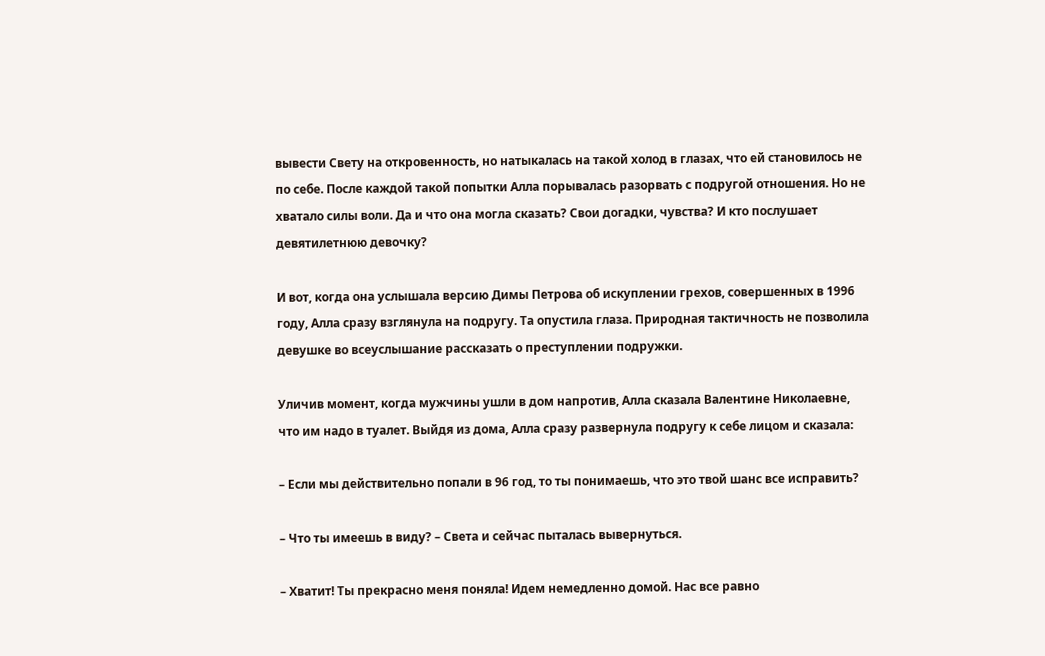вывести Свету на откровенность, но натыкалась на такой холод в глазах, что ей становилось не по себе. После каждой такой попытки Алла порывалась разорвать с подругой отношения. Но не хватало силы воли. Да и что она могла сказать? Свои догадки, чувства? И кто послушает девятилетнюю девочку?

И вот, когда она услышала версию Димы Петрова об искуплении грехов, совершенных в 1996 году, Алла сразу взглянула на подругу. Та опустила глаза. Природная тактичность не позволила девушке во всеуслышание рассказать о преступлении подружки.

Уличив момент, когда мужчины ушли в дом напротив, Алла сказала Валентине Николаевне, что им надо в туалет. Выйдя из дома, Алла сразу развернула подругу к себе лицом и сказала:

– Если мы действительно попали в 96 год, то ты понимаешь, что это твой шанс все исправить?

– Что ты имеешь в виду? – Света и сейчас пыталась вывернуться.

– Хватит! Ты прекрасно меня поняла! Идем немедленно домой. Нас все равно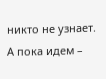никто не узнает. А пока идем –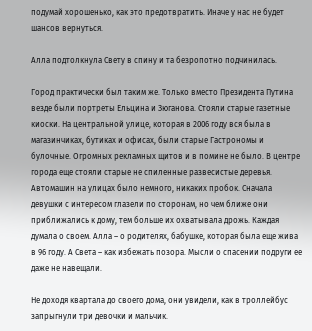подумай хорошенько, как это предотвратить. Иначе у нас не будет шансов вернуться.

Алла подтолкнула Свету в спину и та безропотно подчинилась.

Город практически был таким же. Только вместо Президента Путина везде были портреты Ельцина и Зюганова. Стояли старые газетные киоски. На центральной улице, которая в 2006 году вся была в магазинчиках, бутиках и офисах, были старые Гастрономы и булочные. Огромных рекламных щитов и в помине не было. В центре города еще стояли старые не спиленные развесистые деревья. Автомашин на улицах было немного, никаких пробок. Сначала девушки с интересом глазели по сторонам, но чем ближе они приближались к дому, тем больше их охватывала дрожь. Каждая думала о своем. Алла – о родителях, бабушке, которая была еще жива в 96 году. А Света – как избежать позора. Мысли о спасении подруги ее даже не навещали.

Не доходя квартала до своего дома, они увидели, как в троллейбус запрыгнули три девочки и мальчик.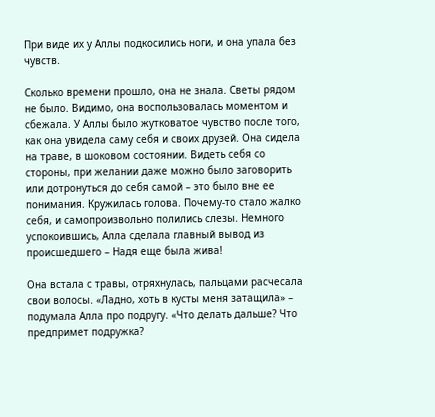При виде их у Аллы подкосились ноги, и она упала без чувств.

Сколько времени прошло, она не знала. Светы рядом не было. Видимо, она воспользовалась моментом и сбежала. У Аллы было жутковатое чувство после того, как она увидела саму себя и своих друзей. Она сидела на траве, в шоковом состоянии. Видеть себя со стороны, при желании даже можно было заговорить или дотронуться до себя самой – это было вне ее понимания. Кружилась голова. Почему-то стало жалко себя, и самопроизвольно полились слезы. Немного успокоившись, Алла сделала главный вывод из происшедшего – Надя еще была жива!

Она встала с травы, отряхнулась, пальцами расчесала свои волосы. «Ладно, хоть в кусты меня затащила» – подумала Алла про подругу. «Что делать дальше? Что предпримет подружка?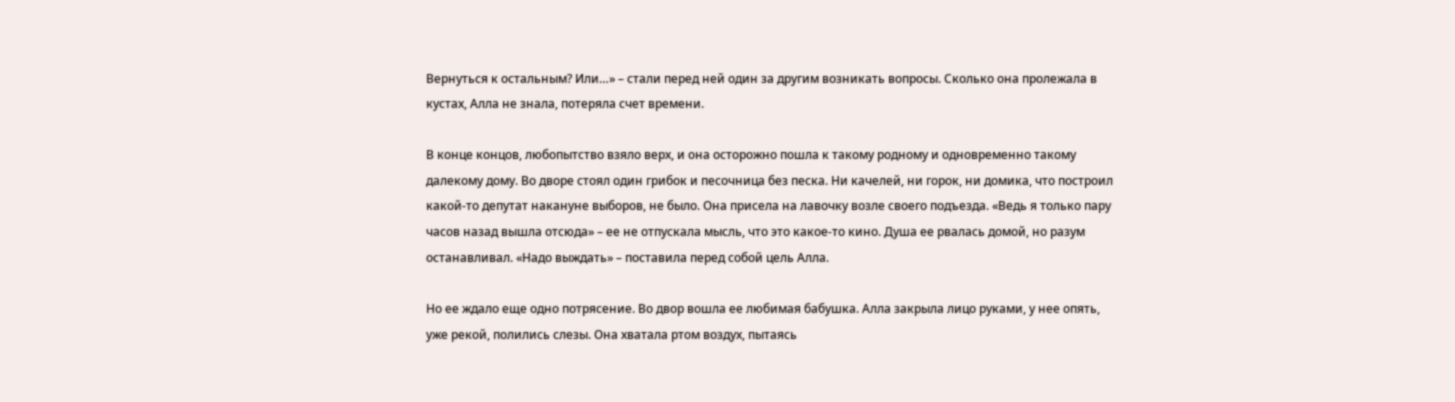Вернуться к остальным? Или…» – стали перед ней один за другим возникать вопросы. Сколько она пролежала в кустах, Алла не знала, потеряла счет времени.

В конце концов, любопытство взяло верх, и она осторожно пошла к такому родному и одновременно такому далекому дому. Во дворе стоял один грибок и песочница без песка. Ни качелей, ни горок, ни домика, что построил какой-то депутат накануне выборов, не было. Она присела на лавочку возле своего подъезда. «Ведь я только пару часов назад вышла отсюда» – ее не отпускала мысль, что это какое-то кино. Душа ее рвалась домой, но разум останавливал. «Надо выждать» – поставила перед собой цель Алла.

Но ее ждало еще одно потрясение. Во двор вошла ее любимая бабушка. Алла закрыла лицо руками, у нее опять, уже рекой, полились слезы. Она хватала ртом воздух, пытаясь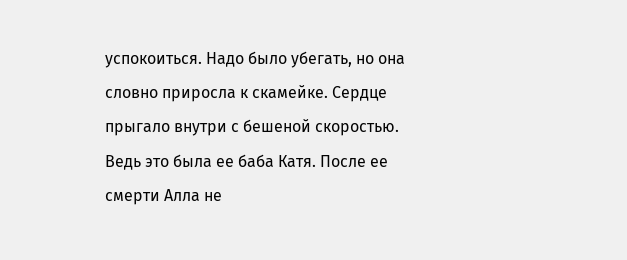успокоиться. Надо было убегать, но она словно приросла к скамейке. Сердце прыгало внутри с бешеной скоростью. Ведь это была ее баба Катя. После ее смерти Алла не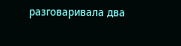разговаривала два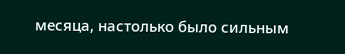месяца, настолько было сильным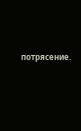потрясение.